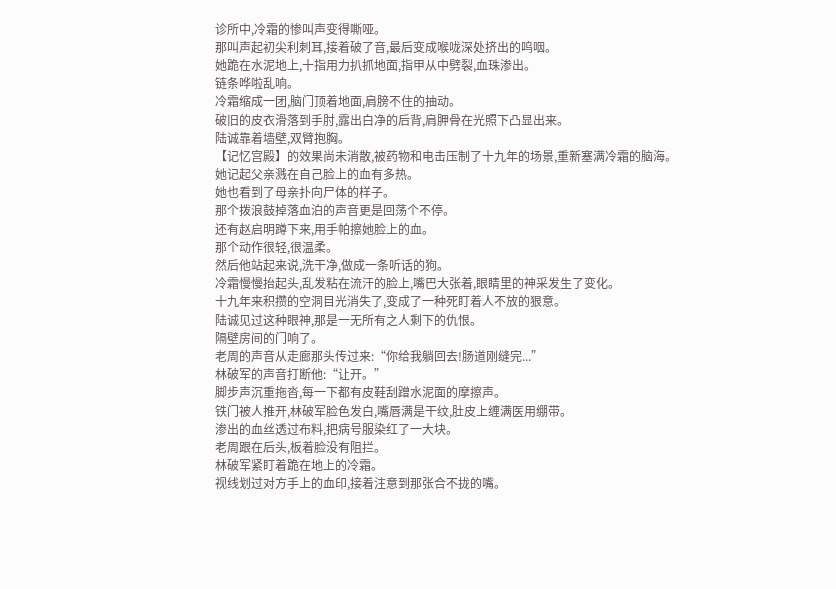诊所中,冷霜的惨叫声变得嘶哑。
那叫声起初尖利刺耳,接着破了音,最后变成喉咙深处挤出的呜咽。
她跪在水泥地上,十指用力扒抓地面,指甲从中劈裂,血珠渗出。
链条哗啦乱响。
冷霜缩成一团,脑门顶着地面,肩膀不住的抽动。
破旧的皮衣滑落到手肘,露出白净的后背,肩胛骨在光照下凸显出来。
陆诚靠着墙壁,双臂抱胸。
【记忆宫殿】的效果尚未消散,被药物和电击压制了十九年的场景,重新塞满冷霜的脑海。
她记起父亲溅在自己脸上的血有多热。
她也看到了母亲扑向尸体的样子。
那个拨浪鼓掉落血泊的声音更是回荡个不停。
还有赵启明蹲下来,用手帕擦她脸上的血。
那个动作很轻,很温柔。
然后他站起来说,洗干净,做成一条听话的狗。
冷霜慢慢抬起头,乱发粘在流汗的脸上,嘴巴大张着,眼睛里的神采发生了变化。
十九年来积攒的空洞目光消失了,变成了一种死盯着人不放的狠意。
陆诚见过这种眼神,那是一无所有之人剩下的仇恨。
隔壁房间的门响了。
老周的声音从走廊那头传过来:“你给我躺回去!肠道刚缝完...”
林破军的声音打断他:“让开。”
脚步声沉重拖沓,每一下都有皮鞋刮蹭水泥面的摩擦声。
铁门被人推开,林破军脸色发白,嘴唇满是干纹,肚皮上缠满医用绷带。
渗出的血丝透过布料,把病号服染红了一大块。
老周跟在后头,板着脸没有阻拦。
林破军紧盯着跪在地上的冷霜。
视线划过对方手上的血印,接着注意到那张合不拢的嘴。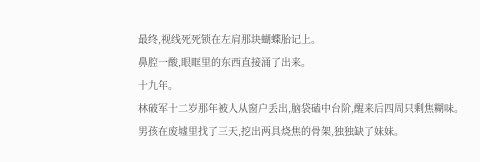最终,视线死死锁在左肩那块蝴蝶胎记上。
鼻腔一酸,眼眶里的东西直接涌了出来。
十九年。
林破军十二岁那年被人从窗户丢出,脑袋磕中台阶,醒来后四周只剩焦糊味。
男孩在废墟里找了三天,挖出两具烧焦的骨架,独独缺了妹妹。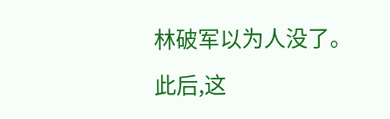林破军以为人没了。
此后,这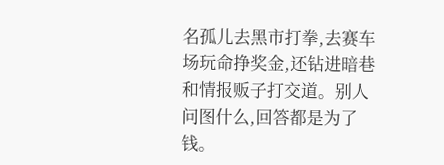名孤儿去黑市打拳,去赛车场玩命挣奖金,还钻进暗巷和情报贩子打交道。别人问图什么,回答都是为了钱。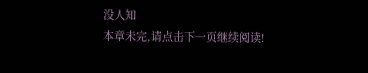没人知
本章未完,请点击下一页继续阅读!